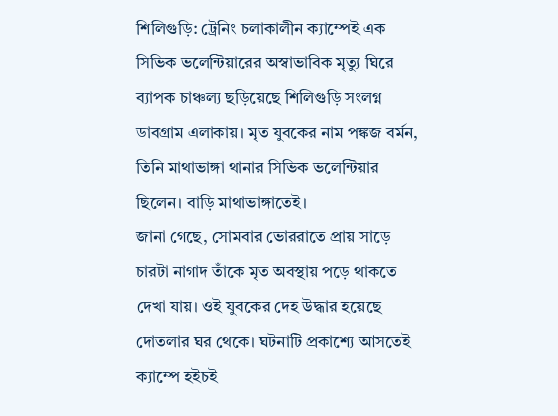শিলিগুড়ি: ট্রেনিং চলাকালীন ক্যাম্পেই এক সিভিক ভলেন্টিয়ারের অস্বাভাবিক মৃত্যু ঘিরে ব্যাপক চাঞ্চল্য ছড়িয়েছে শিলিগুড়ি সংলগ্ন ডাবগ্রাম এলাকায়। মৃত যুবকের নাম পঙ্কজ বর্মন, তিনি মাথাভাঙ্গা থানার সিভিক ভলেন্টিয়ার ছিলেন। বাড়ি মাথাভাঙ্গাতেই।
জানা গেছে, সোমবার ভোররাতে প্রায় সাড়ে চারটা নাগাদ তাঁকে মৃত অবস্থায় পড়ে থাকতে দেখা যায়। ওই যুবকের দেহ উদ্ধার হয়েছে দোতলার ঘর থেকে। ঘটনাটি প্রকাশ্যে আসতেই ক্যাম্পে হইচই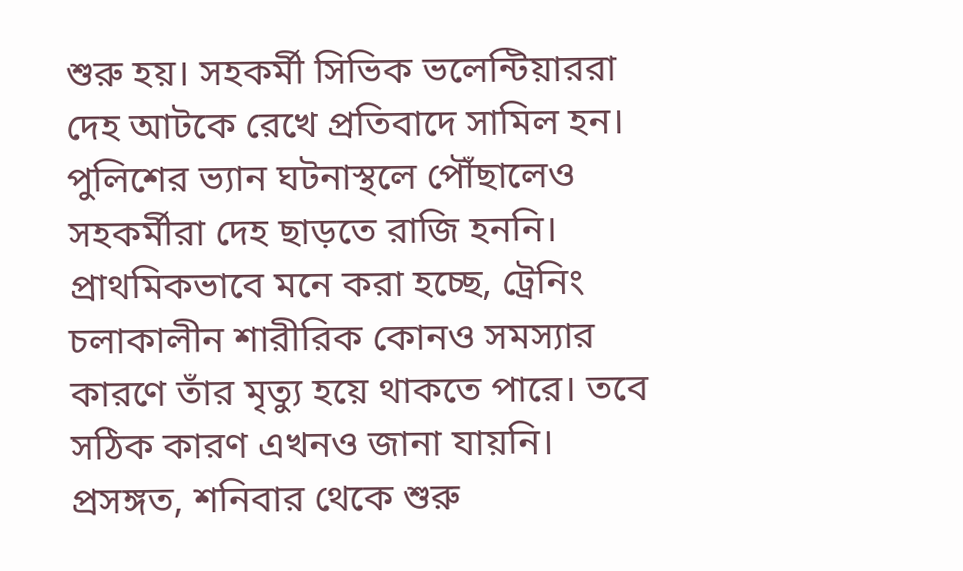শুরু হয়। সহকর্মী সিভিক ভলেন্টিয়াররা দেহ আটকে রেখে প্রতিবাদে সামিল হন।
পুলিশের ভ্যান ঘটনাস্থলে পৌঁছালেও সহকর্মীরা দেহ ছাড়তে রাজি হননি। প্রাথমিকভাবে মনে করা হচ্ছে, ট্রেনিং চলাকালীন শারীরিক কোনও সমস্যার কারণে তাঁর মৃত্যু হয়ে থাকতে পারে। তবে সঠিক কারণ এখনও জানা যায়নি। প্রসঙ্গত, শনিবার থেকে শুরু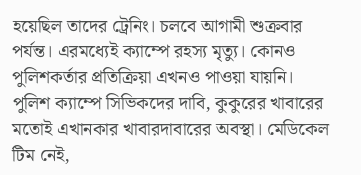হয়েছিল তাদের ট্রেনিং। চলবে আগামী শুক্রবার পর্যন্ত। এরমধ্যেই ক্যাম্পে রহস্য মৃত্যু। কোনও পুলিশকর্তার প্রতিক্রিয়া এখনও পাওয়া যায়নি।
পুলিশ ক্যাম্পে সিভিকদের দাবি, কুকুরের খাবারের মতোই এখানকার খাবারদাবারের অবস্থা। মেডিকেল টিম নেই,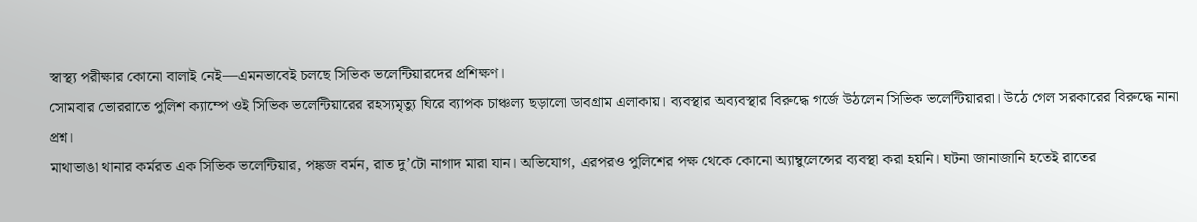স্বাস্থ্য পরীক্ষার কোনো বালাই নেই—এমনভাবেই চলছে সিভিক ভলেন্টিয়ারদের প্রশিক্ষণ।
সোমবার ভোররাতে পুলিশ ক্যাম্পে ওই সিভিক ভলেন্টিয়ারের রহস্যমৃত্যু ঘিরে ব্যাপক চাঞ্চল্য ছড়ালো ডাবগ্রাম এলাকায়। ব্যবস্থার অব্যবস্থার বিরুদ্ধে গর্জে উঠলেন সিভিক ভলেন্টিয়াররা। উঠে গেল সরকারের বিরুদ্ধে নানা প্রশ্ন।
মাথাভাঙা থানার কর্মরত এক সিভিক ভলেন্টিয়ার, পঙ্কজ বর্মন, রাত দু’টো নাগাদ মারা যান। অভিযোগ, এরপরও পুলিশের পক্ষ থেকে কোনো অ্যাম্বুলেন্সের ব্যবস্থা করা হয়নি। ঘটনা জানাজানি হতেই রাতের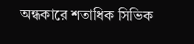অন্ধকারে শতাধিক সিভিক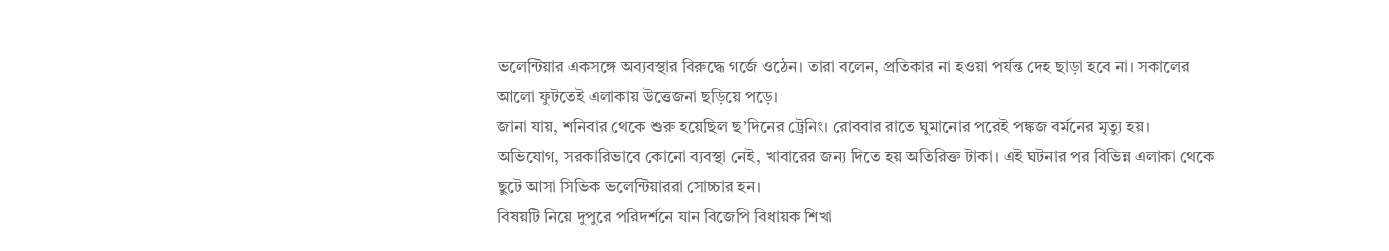ভলেন্টিয়ার একসঙ্গে অব্যবস্থার বিরুদ্ধে গর্জে ওঠেন। তারা বলেন, প্রতিকার না হওয়া পর্যন্ত দেহ ছাড়া হবে না। সকালের আলো ফুটতেই এলাকায় উত্তেজনা ছড়িয়ে পড়ে।
জানা যায়, শনিবার থেকে শুরু হয়েছিল ছ’দিনের ট্রেনিং। রোববার রাতে ঘুমানোর পরেই পঙ্কজ বর্মনের মৃত্যু হয়। অভিযোগ, সরকারিভাবে কোনো ব্যবস্থা নেই, খাবারের জন্য দিতে হয় অতিরিক্ত টাকা। এই ঘটনার পর বিভিন্ন এলাকা থেকে ছুটে আসা সিভিক ভলেন্টিয়াররা সোচ্চার হন।
বিষয়টি নিয়ে দুপুরে পরিদর্শনে যান বিজেপি বিধায়ক শিখা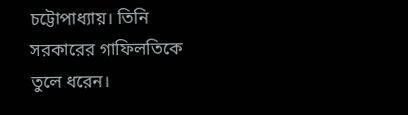চট্টোপাধ্যায়। তিনি সরকারের গাফিলতিকে তুলে ধরেন।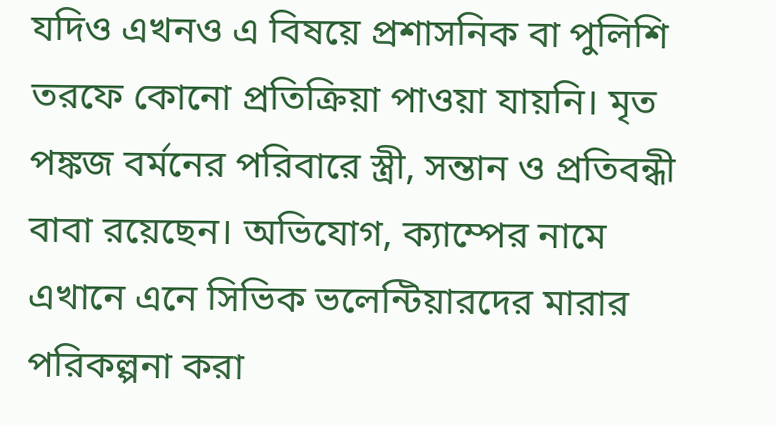যদিও এখনও এ বিষয়ে প্রশাসনিক বা পুলিশি তরফে কোনো প্রতিক্রিয়া পাওয়া যায়নি। মৃত পঙ্কজ বর্মনের পরিবারে স্ত্রী, সন্তান ও প্রতিবন্ধী বাবা রয়েছেন। অভিযোগ, ক্যাম্পের নামে এখানে এনে সিভিক ভলেন্টিয়ারদের মারার পরিকল্পনা করা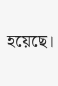হয়েছে।